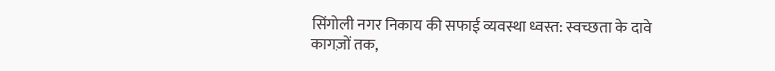सिंगोली नगर निकाय की सफाई व्यवस्था ध्वस्त: स्वच्छता के दावे कागज़ों तक,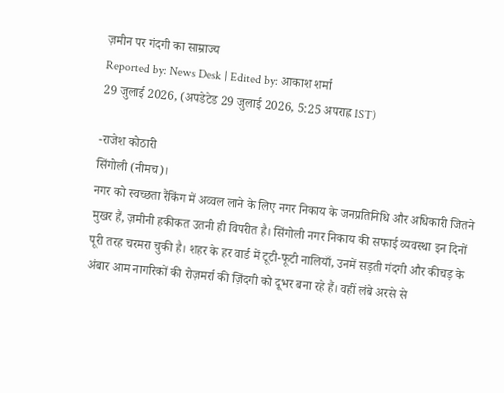ज़मीन पर गंदगी का साम्राज्य
Reported by: News Desk | Edited by: आकाश शर्मा
29 जुलाई 2026, (अपडेटेड 29 जुलाई 2026, 5:25 अपराह्न IST)

-राजेश कोठारी
सिंगोली (नीमच)।
नगर को स्वच्छता रैंकिंग में अव्वल लाने के लिए नगर निकाय के जनप्रतिनिधि और अधिकारी जितने मुखर हैं, ज़मीनी हकीकत उतनी ही विपरीत है। सिंगोली नगर निकाय की सफाई व्यवस्था इन दिनों पूरी तरह चरमरा चुकी है। शहर के हर वार्ड में टूटी-फूटी नालियाँ, उनमें सड़ती गंदगी और कीचड़ के अंबार आम नागरिकों की रोज़मर्रा की ज़िंदगी को दूभर बना रहे हैं। वहीं लंबे अरसे से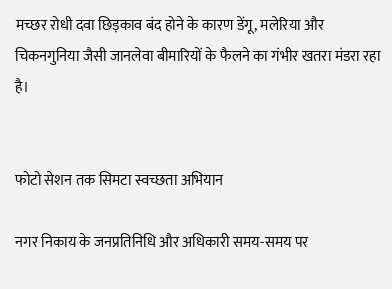मच्छर रोधी दवा छिड़काव बंद होने के कारण डेंगू, मलेरिया और चिकनगुनिया जैसी जानलेवा बीमारियों के फैलने का गंभीर खतरा मंडरा रहा है।


फोटो सेशन तक सिमटा स्वच्छता अभियान

नगर निकाय के जनप्रतिनिधि और अधिकारी समय-समय पर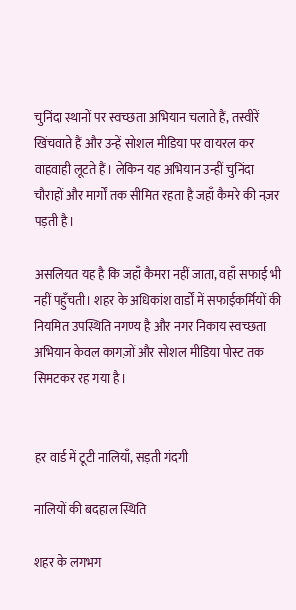चुनिंदा स्थानों पर स्वच्छता अभियान चलाते हैं, तस्वीरें खिंचवाते हैं और उन्हें सोशल मीडिया पर वायरल कर वाहवाही लूटते हैं। लेकिन यह अभियान उन्हीं चुनिंदा चौराहों और मार्गों तक सीमित रहता है जहाँ कैमरे की नज़र पड़ती है।

असलियत यह है कि जहाँ कैमरा नहीं जाता, वहाँ सफाई भी नहीं पहुँचती। शहर के अधिकांश वार्डों में सफाईकर्मियों की नियमित उपस्थिति नगण्य है और नगर निकाय स्वच्छता अभियान केवल कागज़ों और सोशल मीडिया पोस्ट तक सिमटकर रह गया है।


हर वार्ड में टूटी नालियाँ, सड़ती गंदगी

नालियों की बदहाल स्थिति

शहर के लगभग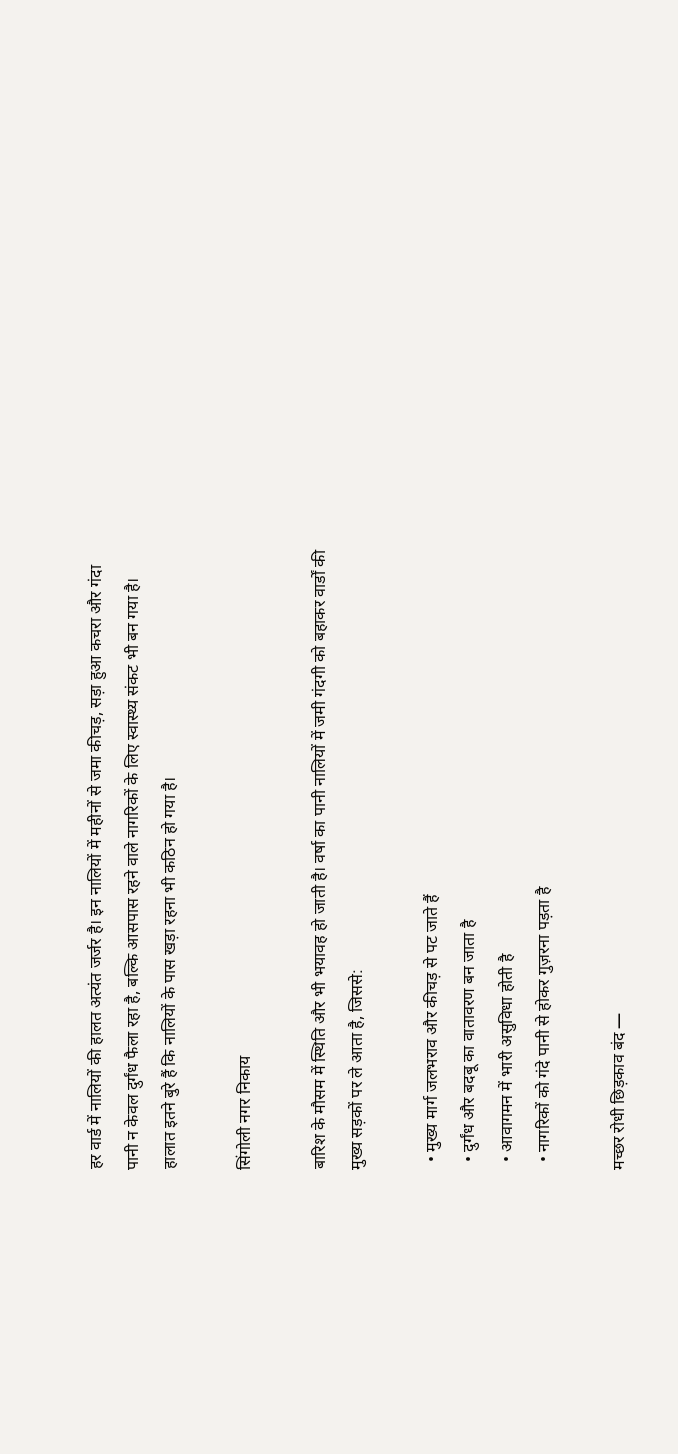हर वार्ड में नालियों की हालत अत्यंत जर्जर है। इन नालियों में महीनों से जमा कीचड़, सड़ा हुआ कचरा और गंदा पानी न केवल दुर्गंध फैला रहा है, बल्कि आसपास रहने वाले नागरिकों के लिए स्वास्थ्य संकट भी बन गया है। हालात इतने बुरे हैं कि नालियों के पास खड़ा रहना भी कठिन हो गया है।

सिंगोली नगर निकाय

बारिश के मौसम में स्थिति और भी भयावह हो जाती है। वर्षा का पानी नालियों में जमी गंदगी को बहाकर वार्डों की मुख्य सड़कों पर ले आता है, जिससे:

  • मुख्य मार्ग जलभराव और कीचड़ से पट जाते हैं
  • दुर्गंध और बदबू का वातावरण बन जाता है
  • आवागमन में भारी असुविधा होती है
  • नागरिकों को गंदे पानी से होकर गुज़रना पड़ता है

मच्छर रोधी छिड़काव बंद —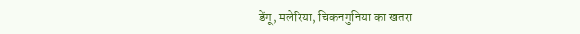डेंगू, मलेरिया, चिकनगुनिया का खतरा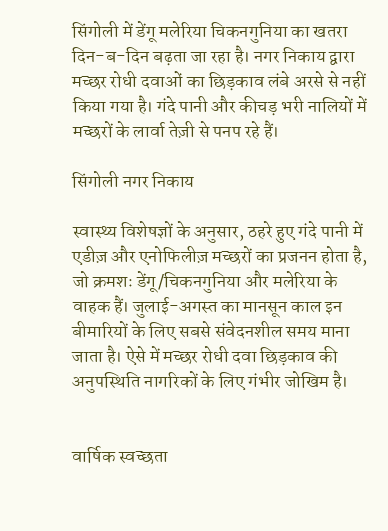सिंगोली में डेंगू मलेरिया चिकनगुनिया का खतरा दिन-ब-दिन बढ़ता जा रहा है। नगर निकाय द्वारा मच्छर रोधी दवाओं का छिड़काव लंबे अरसे से नहीं किया गया है। गंदे पानी और कीचड़ भरी नालियों में मच्छरों के लार्वा तेज़ी से पनप रहे हैं।

सिंगोली नगर निकाय

स्वास्थ्य विशेषज्ञों के अनुसार, ठहरे हुए गंदे पानी में एडीज़ और एनोफिलीज़ मच्छरों का प्रजनन होता है, जो क्रमशः डेंगू/चिकनगुनिया और मलेरिया के वाहक हैं। जुलाई-अगस्त का मानसून काल इन बीमारियों के लिए सबसे संवेदनशील समय माना जाता है। ऐसे में मच्छर रोधी दवा छिड़काव की अनुपस्थिति नागरिकों के लिए गंभीर जोखिम है।


वार्षिक स्वच्छता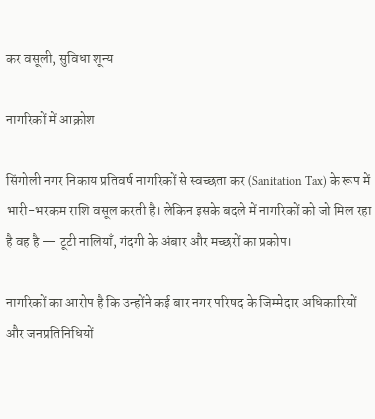कर वसूली, सुविधा शून्य

नागरिकों में आक्रोश

सिंगोली नगर निकाय प्रतिवर्ष नागरिकों से स्वच्छता कर (Sanitation Tax) के रूप में भारी-भरकम राशि वसूल करती है। लेकिन इसके बदले में नागरिकों को जो मिल रहा है वह है — टूटी नालियाँ, गंदगी के अंबार और मच्छरों का प्रकोप।

नागरिकों का आरोप है कि उन्होंने कई बार नगर परिषद के जिम्मेदार अधिकारियों और जनप्रतिनिधियों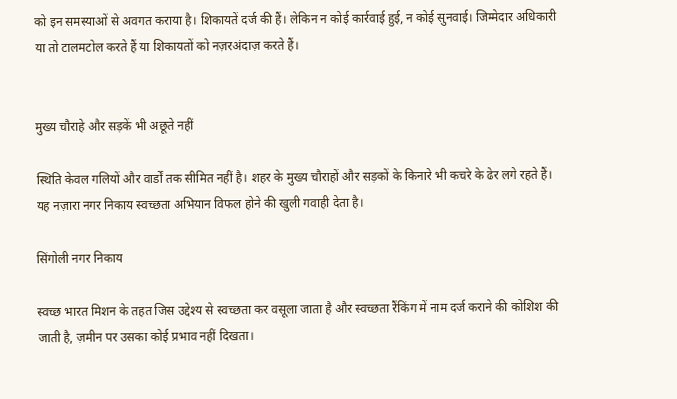को इन समस्याओं से अवगत कराया है। शिकायतें दर्ज की हैं। लेकिन न कोई कार्रवाई हुई, न कोई सुनवाई। जिम्मेदार अधिकारी या तो टालमटोल करते हैं या शिकायतों को नज़रअंदाज़ करते हैं।


मुख्य चौराहे और सड़कें भी अछूते नहीं

स्थिति केवल गलियों और वार्डों तक सीमित नहीं है। शहर के मुख्य चौराहों और सड़कों के किनारे भी कचरे के ढेर लगे रहते हैं। यह नज़ारा नगर निकाय स्वच्छता अभियान विफल होने की खुली गवाही देता है।

सिंगोली नगर निकाय

स्वच्छ भारत मिशन के तहत जिस उद्देश्य से स्वच्छता कर वसूला जाता है और स्वच्छता रैंकिंग में नाम दर्ज कराने की कोशिश की जाती है, ज़मीन पर उसका कोई प्रभाव नहीं दिखता।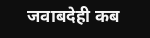जवाबदेही कब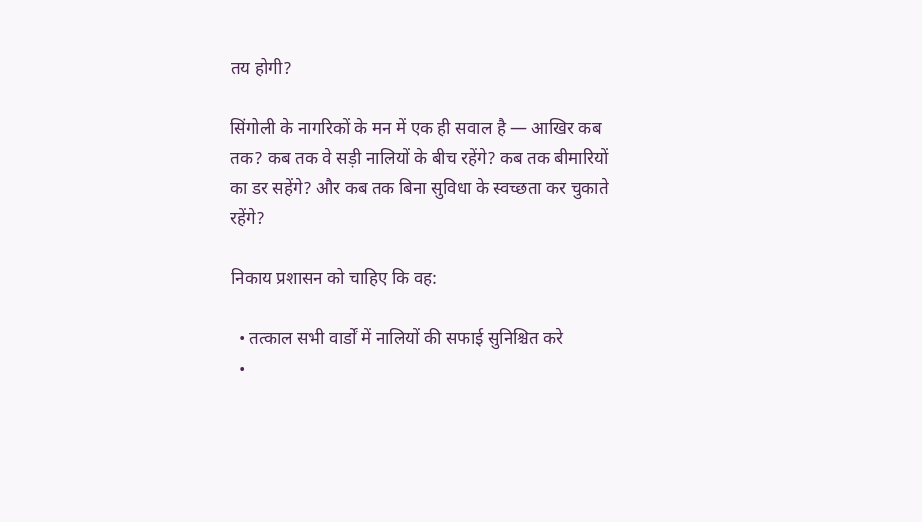तय होगी?

सिंगोली के नागरिकों के मन में एक ही सवाल है — आखिर कब तक? कब तक वे सड़ी नालियों के बीच रहेंगे? कब तक बीमारियों का डर सहेंगे? और कब तक बिना सुविधा के स्वच्छता कर चुकाते रहेंगे?

निकाय प्रशासन को चाहिए कि वह:

  • तत्काल सभी वार्डों में नालियों की सफाई सुनिश्चित करे
  •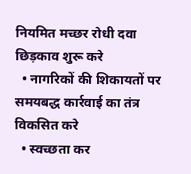नियमित मच्छर रोधी दवा छिड़काव शुरू करे
  • नागरिकों की शिकायतों पर समयबद्ध कार्रवाई का तंत्र विकसित करे
  • स्वच्छता कर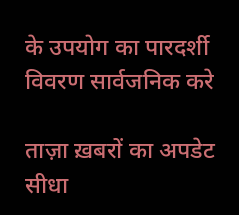के उपयोग का पारदर्शी विवरण सार्वजनिक करे

ताज़ा ख़बरों का अपडेट सीधा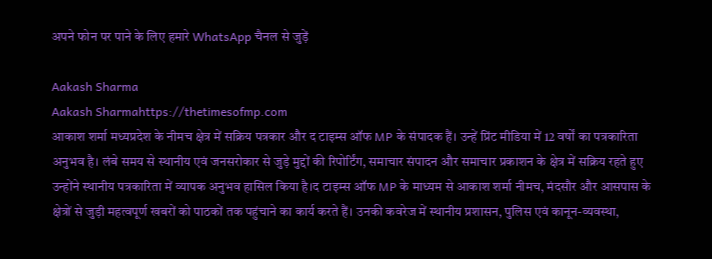अपने फोन पर पाने के लिए हमारे WhatsApp चैनल से जुड़ें

Aakash Sharma
Aakash Sharmahttps://thetimesofmp.com
आकाश शर्मा मध्यप्रदेश के नीमच क्षेत्र में सक्रिय पत्रकार और द टाइम्स ऑफ MP के संपादक हैं। उन्हें प्रिंट मीडिया में 12 वर्षों का पत्रकारिता अनुभव है। लंबे समय से स्थानीय एवं जनसरोकार से जुड़े मुद्दों की रिपोर्टिंग, समाचार संपादन और समाचार प्रकाशन के क्षेत्र में सक्रिय रहते हुए उन्होंने स्थानीय पत्रकारिता में व्यापक अनुभव हासिल किया है।द टाइम्स ऑफ MP के माध्यम से आकाश शर्मा नीमच, मंदसौर और आसपास के क्षेत्रों से जुड़ी महत्वपूर्ण खबरों को पाठकों तक पहुंचाने का कार्य करते हैं। उनकी कवरेज में स्थानीय प्रशासन, पुलिस एवं कानून-व्यवस्था,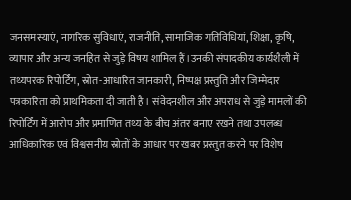जनसमस्याएं, नागरिक सुविधाएं, राजनीति, सामाजिक गतिविधियां, शिक्षा, कृषि, व्यापार और अन्य जनहित से जुड़े विषय शामिल हैं।उनकी संपादकीय कार्यशैली में तथ्यपरक रिपोर्टिंग, स्रोत-आधारित जानकारी, निष्पक्ष प्रस्तुति और जिम्मेदार पत्रकारिता को प्राथमिकता दी जाती है। संवेदनशील और अपराध से जुड़े मामलों की रिपोर्टिंग में आरोप और प्रमाणित तथ्य के बीच अंतर बनाए रखने तथा उपलब्ध आधिकारिक एवं विश्वसनीय स्रोतों के आधार पर खबर प्रस्तुत करने पर विशेष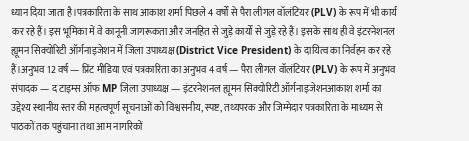ध्यान दिया जाता है।पत्रकारिता के साथ आकाश शर्मा पिछले 4 वर्षों से पैरा लीगल वॉलंटियर (PLV) के रूप में भी कार्य कर रहे हैं। इस भूमिका में वे कानूनी जागरूकता और जनहित से जुड़े कार्यों से जुड़े रहे हैं। इसके साथ ही वे इंटरनेशनल ह्यूमन सिक्योरिटी ऑर्गनाइजेशन में जिला उपाध्यक्ष (District Vice President) के दायित्व का निर्वहन कर रहे हैं।अनुभव 12 वर्ष — प्रिंट मीडिया एवं पत्रकारिता का अनुभव 4 वर्ष — पैरा लीगल वॉलंटियर (PLV) के रूप में अनुभव संपादक — द टाइम्स ऑफ MP जिला उपाध्यक्ष — इंटरनेशनल ह्यूमन सिक्योरिटी ऑर्गनाइजेशनआकाश शर्मा का उद्देश्य स्थानीय स्तर की महत्वपूर्ण सूचनाओं को विश्वसनीय, स्पष्ट, तथ्यपरक और जिम्मेदार पत्रकारिता के माध्यम से पाठकों तक पहुंचाना तथा आम नागरिकों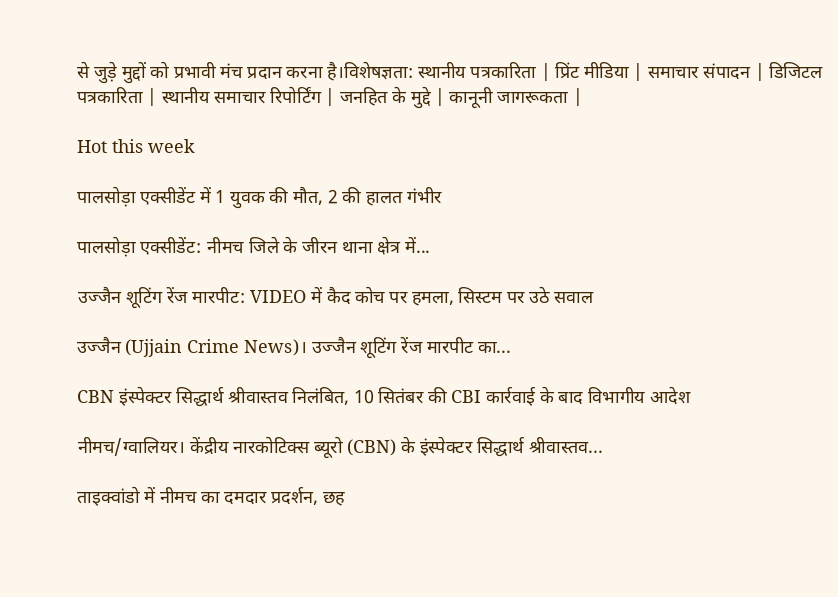से जुड़े मुद्दों को प्रभावी मंच प्रदान करना है।विशेषज्ञता: स्थानीय पत्रकारिता | प्रिंट मीडिया | समाचार संपादन | डिजिटल पत्रकारिता | स्थानीय समाचार रिपोर्टिंग | जनहित के मुद्दे | कानूनी जागरूकता |

Hot this week

पालसोड़ा एक्सीडेंट में 1 युवक की मौत, 2 की हालत गंभीर

पालसोड़ा एक्सीडेंट: नीमच जिले के जीरन थाना क्षेत्र में...

उज्जैन शूटिंग रेंज मारपीट: VIDEO में कैद कोच पर हमला, सिस्टम पर उठे सवाल

उज्जैन (Ujjain Crime News)। उज्जैन शूटिंग रेंज मारपीट का...

CBN इंस्पेक्टर सिद्धार्थ श्रीवास्तव निलंबित, 10 सितंबर की CBI कार्रवाई के बाद विभागीय आदेश

नीमच/ग्वालियर। केंद्रीय नारकोटिक्स ब्यूरो (CBN) के इंस्पेक्टर सिद्धार्थ श्रीवास्तव...

ताइक्वांडो में नीमच का दमदार प्रदर्शन, छह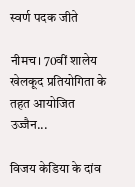स्वर्ण पदक जीते

नीमच। 70वीं शालेय खेलकूद प्रतियोगिता के तहत आयोजित उज्जैन...

विजय केडिया के दांव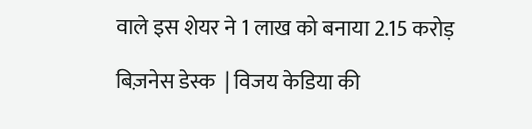वाले इस शेयर ने 1 लाख को बनाया 2.15 करोड़

बिज़नेस डेस्क  | विजय केडिया की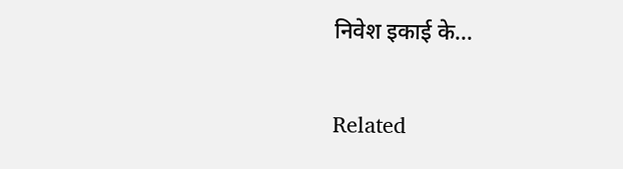निवेश इकाई के...

Related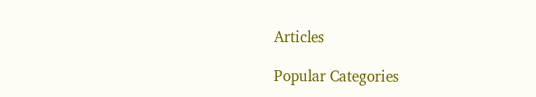Articles

Popular Categories